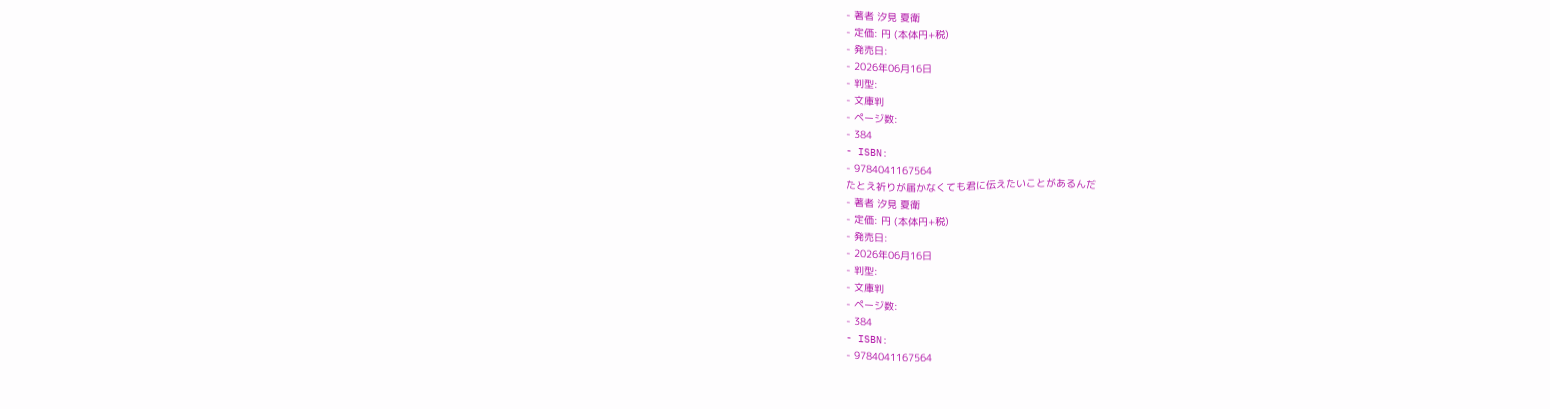- 著者 汐見 夏衛
- 定価: 円 (本体円+税)
- 発売日:
- 2026年06月16日
- 判型:
- 文庫判
- ページ数:
- 384
- ISBN:
- 9784041167564
たとえ祈りが届かなくても君に伝えたいことがあるんだ
- 著者 汐見 夏衛
- 定価: 円 (本体円+税)
- 発売日:
- 2026年06月16日
- 判型:
- 文庫判
- ページ数:
- 384
- ISBN:
- 9784041167564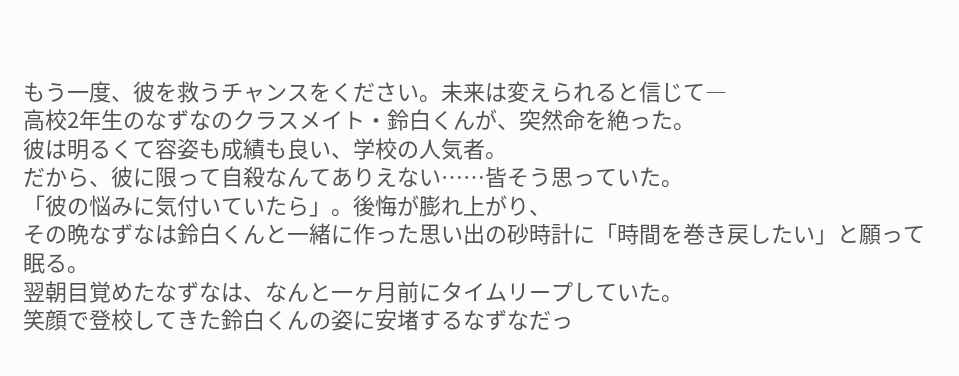もう一度、彼を救うチャンスをください。未来は変えられると信じて―
高校2年生のなずなのクラスメイト・鈴白くんが、突然命を絶った。
彼は明るくて容姿も成績も良い、学校の人気者。
だから、彼に限って自殺なんてありえない……皆そう思っていた。
「彼の悩みに気付いていたら」。後悔が膨れ上がり、
その晩なずなは鈴白くんと一緒に作った思い出の砂時計に「時間を巻き戻したい」と願って眠る。
翌朝目覚めたなずなは、なんと一ヶ月前にタイムリープしていた。
笑顔で登校してきた鈴白くんの姿に安堵するなずなだっ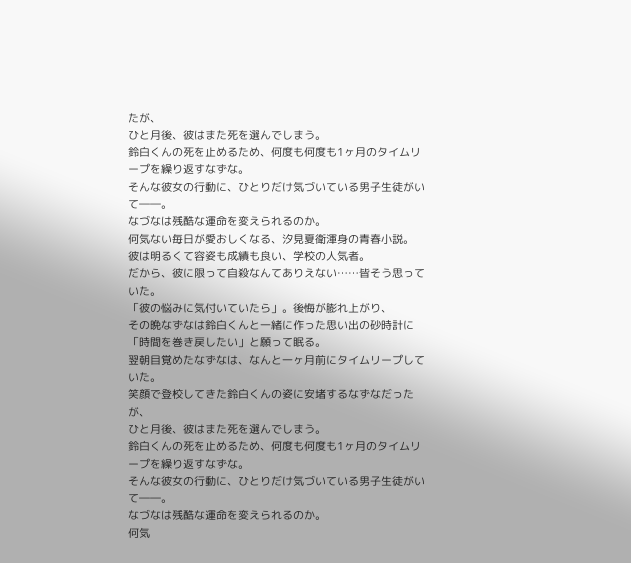たが、
ひと月後、彼はまた死を選んでしまう。
鈴白くんの死を止めるため、何度も何度も1ヶ月のタイムリープを繰り返すなずな。
そんな彼女の行動に、ひとりだけ気づいている男子生徒がいて――。
なづなは残酷な運命を変えられるのか。
何気ない毎日が愛おしくなる、汐見夏衛渾身の青春小説。
彼は明るくて容姿も成績も良い、学校の人気者。
だから、彼に限って自殺なんてありえない……皆そう思っていた。
「彼の悩みに気付いていたら」。後悔が膨れ上がり、
その晩なずなは鈴白くんと一緒に作った思い出の砂時計に「時間を巻き戻したい」と願って眠る。
翌朝目覚めたなずなは、なんと一ヶ月前にタイムリープしていた。
笑顔で登校してきた鈴白くんの姿に安堵するなずなだったが、
ひと月後、彼はまた死を選んでしまう。
鈴白くんの死を止めるため、何度も何度も1ヶ月のタイムリープを繰り返すなずな。
そんな彼女の行動に、ひとりだけ気づいている男子生徒がいて――。
なづなは残酷な運命を変えられるのか。
何気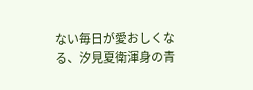ない毎日が愛おしくなる、汐見夏衛渾身の青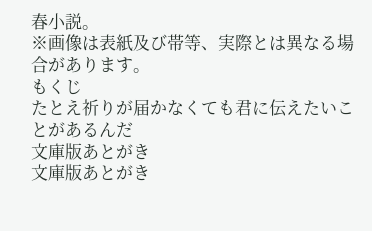春小説。
※画像は表紙及び帯等、実際とは異なる場合があります。
もくじ
たとえ祈りが届かなくても君に伝えたいことがあるんだ
文庫版あとがき
文庫版あとがき